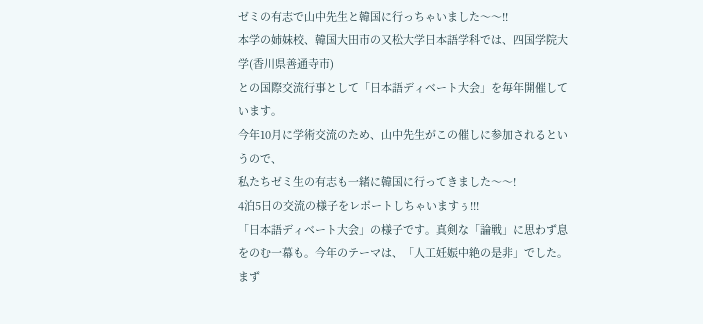ゼミの有志で山中先生と韓国に行っちゃいました〜〜!!
本学の姉妹校、韓国大田市の又松大学日本語学科では、四国学院大学(香川県善通寺市)
との国際交流行事として「日本語ディベート大会」を毎年開催しています。
今年10月に学術交流のため、山中先生がこの催しに参加されるというので、
私たちゼミ生の有志も一緒に韓国に行ってきました〜〜!
4泊5日の交流の様子をレポートしちゃいますぅ!!!
「日本語ディベート大会」の様子です。真剣な「論戦」に思わず息をのむ一幕も。今年のテーマは、「人工妊娠中絶の是非」でした。
まず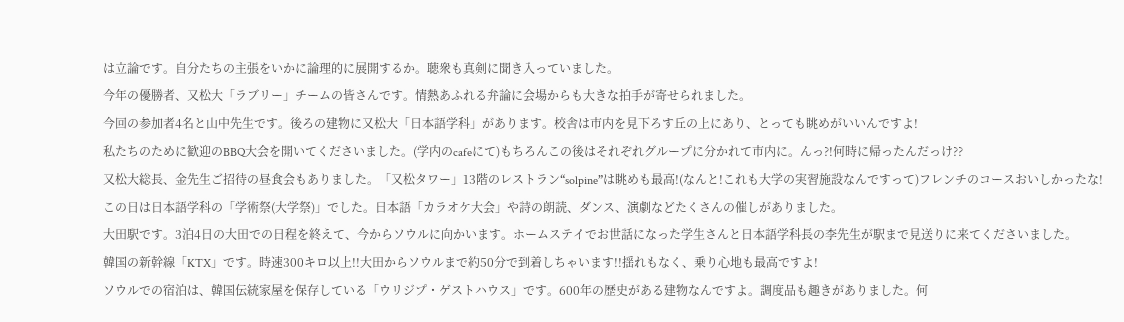は立論です。自分たちの主張をいかに論理的に展開するか。聴衆も真剣に聞き入っていました。
今年の優勝者、又松大「ラブリー」チームの皆さんです。情熱あふれる弁論に会場からも大きな拍手が寄せられました。
今回の参加者4名と山中先生です。後ろの建物に又松大「日本語学科」があります。校舎は市内を見下ろす丘の上にあり、とっても眺めがいいんですよ!
私たちのために歓迎のBBQ大会を開いてくださいました。(学内のcafeにて)もちろんこの後はそれぞれグループに分かれて市内に。んっ?!何時に帰ったんだっけ??
又松大総長、金先生ご招待の昼食会もありました。「又松タワー」13階のレストラン“solpine”は眺めも最高!(なんと!これも大学の実習施設なんですって)フレンチのコースおいしかったな!
この日は日本語学科の「学術祭(大学祭)」でした。日本語「カラオケ大会」や詩の朗読、ダンス、演劇などたくさんの催しがありました。
大田駅です。3泊4日の大田での日程を終えて、今からソウルに向かいます。ホームステイでお世話になった学生さんと日本語学科長の李先生が駅まで見送りに来てくださいました。
韓国の新幹線「KTX」です。時速300キロ以上!!大田からソウルまで約50分で到着しちゃいます!!揺れもなく、乗り心地も最高ですよ!
ソウルでの宿泊は、韓国伝統家屋を保存している「ウリジプ・ゲストハウス」です。600年の歴史がある建物なんですよ。調度品も趣きがありました。何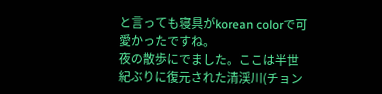と言っても寝具がkorean colorで可愛かったですね。
夜の散歩にでました。ここは半世紀ぶりに復元された清渓川(チョン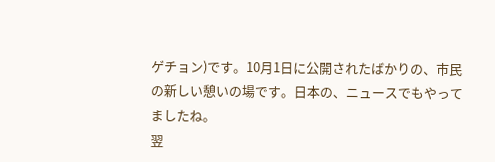ゲチョン)です。10月1日に公開されたばかりの、市民の新しい憩いの場です。日本の、ニュースでもやってましたね。
翌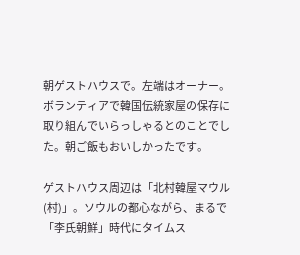朝ゲストハウスで。左端はオーナー。ボランティアで韓国伝統家屋の保存に取り組んでいらっしゃるとのことでした。朝ご飯もおいしかったです。

ゲストハウス周辺は「北村韓屋マウル (村)」。ソウルの都心ながら、まるで「李氏朝鮮」時代にタイムス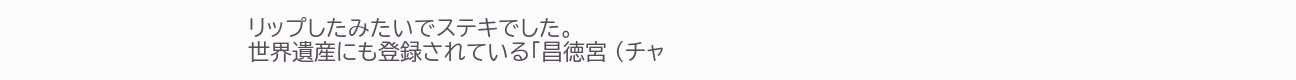リップしたみたいでステキでした。
世界遺産にも登録されている「昌徳宮 (チャ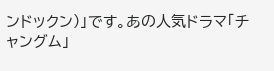ンドックン)」です。あの人気ドラマ「チャングム」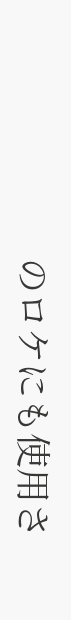のロケにも使用さ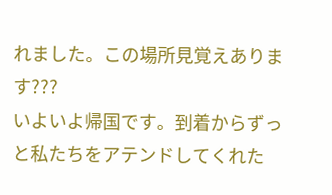れました。この場所見覚えあります???
いよいよ帰国です。到着からずっと私たちをアテンドしてくれた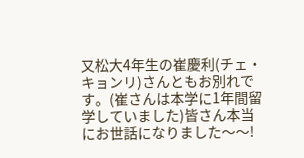又松大4年生の崔慶利(チェ・キョンリ)さんともお別れです。(崔さんは本学に1年間留学していました)皆さん本当にお世話になりました〜〜!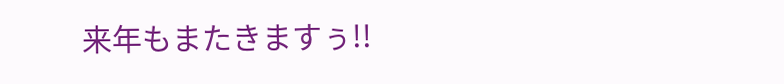来年もまたきますぅ!!